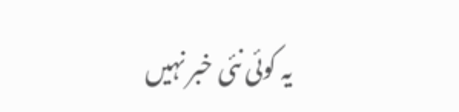یہ کوئی نئی خبر نہیں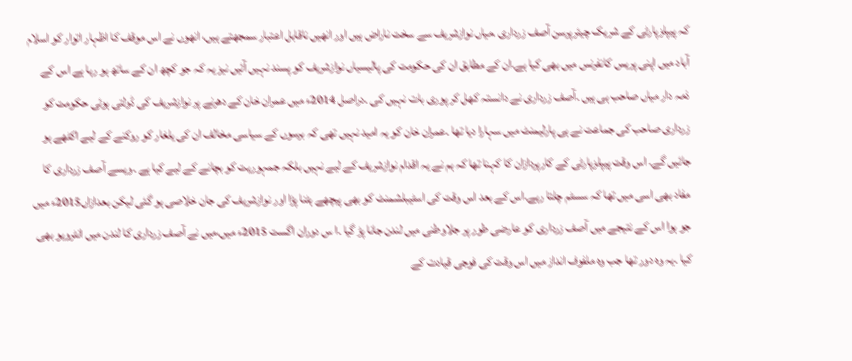کہ پیپلزپارٹی کے شریک چیئرپرسن آصف زرداری ،میاں نوازشریف سے سخت ناراض ہیں اور انھیں ناقابل اعتبار سمجھتے ہیں، انھوں نے اس موقف کا اظہار اتوار کو اسلام آباد میں اپنی پریس کانفرنس میں بھی کیا ہے۔ان کے مطابق ان کی حکومت کی پالیسیاں نوازشریف کو پسند نہیں آئیں نیز یہ کہ جو کچھ ان کے ساتھ ہو رہا ہے اس کے ذمہ دار میاں صاحب ہی ہیں ۔آصف زرداری نے دانستہ کھل کر پوری بات نہیں کی ۔دراصل 2014ء میں عمران خان کے دھرنے پر نوازشریف کی ڈولتی ہوئی حکومت کو زرداری صاحب کی جماعت نے ہی پارلیمنٹ میں سہارا دیا تھا ۔عمران خان کو یہ امید نہیں تھی کہ برسوں کے سیاسی مخالف ان کی یلغار کو روکنے کے لیے اکٹھے ہو جائیں گے۔ اس وقت پیپلزپارٹی کے کارپردازان کا کہنا تھا کہ ہم نے یہ اقدام نوازشریف کے لیے نہیں بلکہ جمہوریت کو بچانے کے لیے کیا ہے ۔ویسے آصف زرداری کا مفاد بھی اسی میں تھا کہ سسٹم چلتا رہے۔اس کے بعد اس وقت کی اسٹیبلشمنٹ کو بھی پیچھے ہٹنا پڑا اور نوازشریف کی جان خلاصی ہو گئی لیکن بعدازاں2015ء میں جو ہوا اس کے نتیجے میں آصف زرداری کو عارضی طور پر جلاوطنی میں لندن جانا پڑ گیا ۔ا س دوران اگست 2015ء میں،میں نے آصف زرداری کا لندن میں انٹرویو بھی کیا ۔یہ وہ دور تھا جب وہ ملفوف انداز میں اس وقت کی فوجی قیادت کے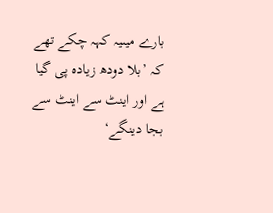بارے میںیہ کہہ چکے تھے کہ ’بلا دودھ زیادہ پی گیا ہے اور اینٹ سے اینٹ سے بجا دینگے‘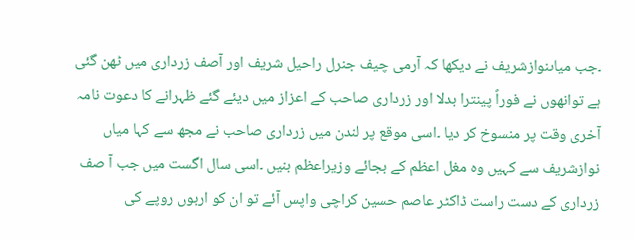۔جب میاںنوازشریف نے دیکھا کہ آرمی چیف جنرل راحیل شریف اور آصف زرداری میں ٹھن گئی ہے توانھوں نے فوراً پینترا بدلا اور زرداری صاحب کے اعزاز میں دیئے گئے ظہرانے کا دعوت نامہ آخری وقت پر منسوخ کر دیا ۔اسی موقع پر لندن میں زرداری صاحب نے مجھ سے کہا میاں نوازشریف سے کہیں وہ مغل اعظم کے بجائے وزیراعظم بنیں ۔اسی سال اگست میں جب آ صف زرداری کے دست راست ڈاکٹر عاصم حسین کراچی واپس آئے تو ان کو اربوں روپے کی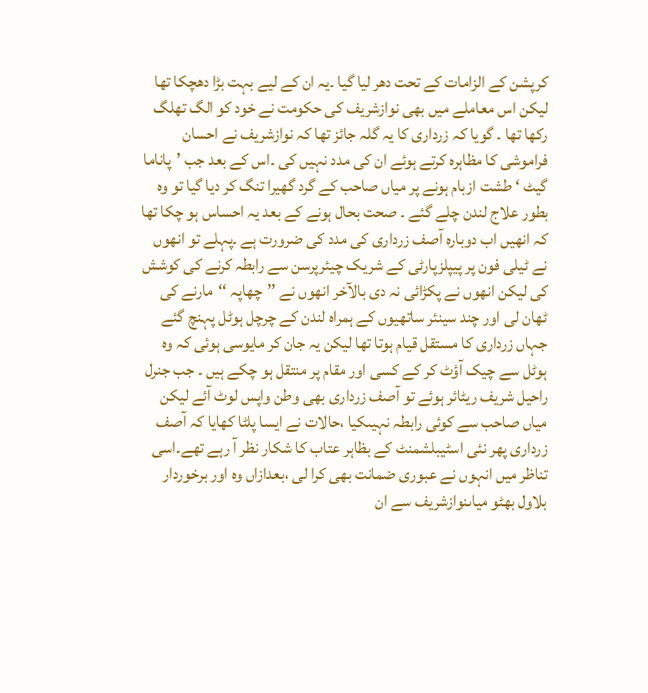کرپشن کے الزامات کے تحت دھر لیا گیا ۔یہ ان کے لیے بہت بڑا دھچکا تھا لیکن اس معاملے میں بھی نوازشریف کی حکومت نے خود کو الگ تھلگ رکھا تھا ۔ گویا کہ زرداری کا یہ گلہ جائز تھا کہ نوازشریف نے احسان فراموشی کا مظاہرہ کرتے ہوئے ان کی مدد نہیں کی ۔اس کے بعد جب ’پاناما گیٹ ‘ طشت ازبام ہونے پر میاں صاحب کے گرد گھیرا تنگ کر دیا گیا تو وہ بطور علاج لندن چلے گئے ۔ صحت بحال ہونے کے بعد یہ احساس ہو چکا تھا کہ انھیں اب دوبارہ آصف زرداری کی مدد کی ضرورت ہے ۔پہلے تو انھوں نے ٹیلی فون پر پیپلزپارٹی کے شریک چیئرپرسن سے رابطہ کرنے کی کوشش کی لیکن انھوں نے پکڑائی نہ دی بالآخر انھوں نے ’’چھاپہ ‘‘مارنے کی ٹھان لی اور چند سینئر ساتھیوں کے ہمراہ لندن کے چرچل ہوٹل پہنچ گئے جہاں زرداری کا مستقل قیام ہوتا تھا لیکن یہ جان کر مایوسی ہوئی کہ وہ ہوٹل سے چیک آؤٹ کر کے کسی اور مقام پر منتقل ہو چکے ہیں ۔ جب جنرل راحیل شریف ریٹائر ہوئے تو آصف زرداری بھی وطن واپس لوٹ آئے لیکن میاں صاحب سے کوئی رابطہ نہیںکیا ،حالات نے ایسا پلٹا کھایا کہ آصف زرداری پھر نئی اسٹیبلشمنٹ کے بظاہر عتاب کا شکار نظر آ رہے تھے۔اسی تناظر میں انہوں نے عبوری ضمانت بھی کرا لی ،بعدازاں وہ اور برخوردار بلاول بھٹو میاںنوازشریف سے ان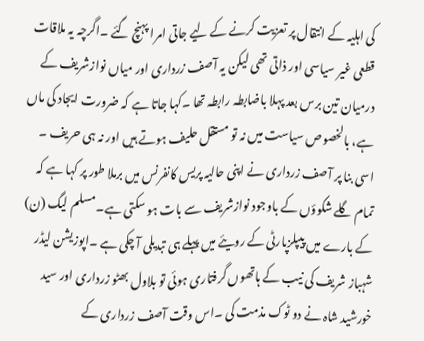کی اہلیہ کے انتقال پر تعزیت کرنے کے لیے جاتی امرا پہنچ گئے ۔اگرچہ یہ ملاقات قطعی غیر سیاسی اور ذاتی تھی لیکن یہ آصف زرداری اور میاں نوازشریف کے درمیان تین برس بعد پہلا باضابطہ رابطہ تھا ۔کہا جاتا ہے کہ ضرورت ایجاد کی ماں ہے، بالخصوص سیاست میں نہ تو مستقل حلیف ہوتے ہیں اور نہ ہی حریف ۔ اسی بنا پر آصف زرداری نے اپنی حالیہ پریس کانفرنس میں برملا طور پر کہا ہے کہ تمام گلے شکوؤں کے باوجود نوازشریف سے بات ہو سکتی ہے۔مسلم لیگ (ن) کے بارے میں پیپلزپارٹی کے رویئے میں پہلے ہی تبدیلی آ چکی ہے ۔اپوزیشن لیڈر شہباز شریف کی نیب کے ہاتھوں گرفتاری ہوئی تو بلاول بھٹو زرداری اور سید خورشید شاہ نے دو ٹوک مذمت کی ۔اس وقت آصف زرداری کے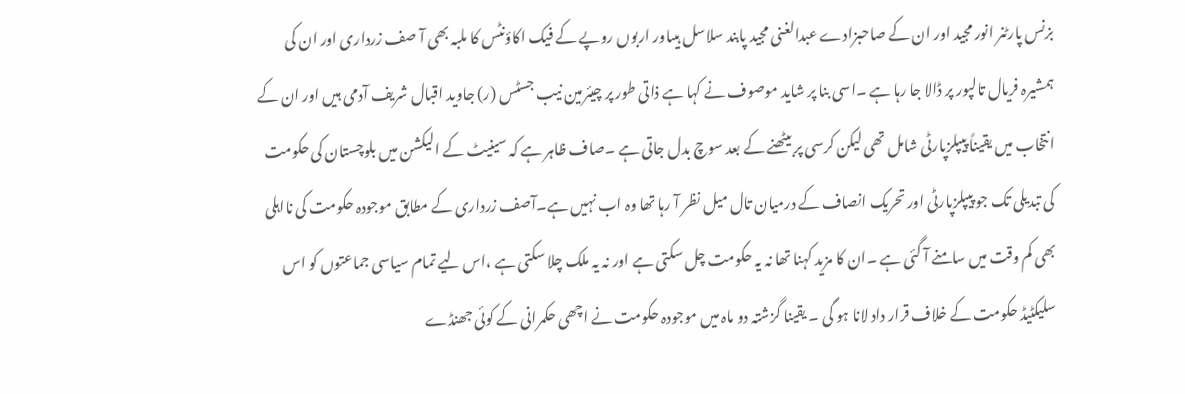بزنس پارٹنر انور مجید اور ان کے صاحبزادے عبدالغنی مجید پابند سلاسل ہیںاور اربوں روپے کے فیک اکاؤنٹس کا ملبہ بھی آ صف زرداری اور ان کی ہمشیرہ فریال تالپور پر ڈالا جا رہا ہے ۔اسی بنا پر شاید موصوف نے کہا ہے ذاتی طور پر چیئرمین نیب جسٹس (ر) جاوید اقبال شریف آدمی ہیں اور ان کے انتخاب میں یقیناً پیپلزپارٹی شامل تھی لیکن کرسی پر بیٹھنے کے بعد سوچ بدل جاتی ہے ۔صاف ظاہر ہے کہ سینیٹ کے الیکشن میں بلوچستان کی حکومت کی تبدیلی تک جو پیپلزپارٹی اور تحریک انصاف کے درمیان تال میل نظر آ رہا تھا وہ اب نہیں ہے۔آصف زرداری کے مطابق موجودہ حکومت کی نااہلی بھی کم وقت میں سامنے آ گئی ہے ۔ان کا مزید کہنا تھا نہ یہ حکومت چل سکتی ہے اور نہ یہ ملک چلا سکتی ہے ،اس لیے تمام سیاسی جماعتوں کو اس سلیکٹیڈ حکومت کے خلاف قرار داد لانا ہو گی ۔ یقینا گزشتہ دو ماہ میں موجودہ حکومت نے اچھی حکمرانی کے کوئی جھنڈے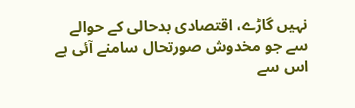نہیں گاڑے، اقتصادی بدحالی کے حوالے سے جو مخدوش صورتحال سامنے آئی ہے اس سے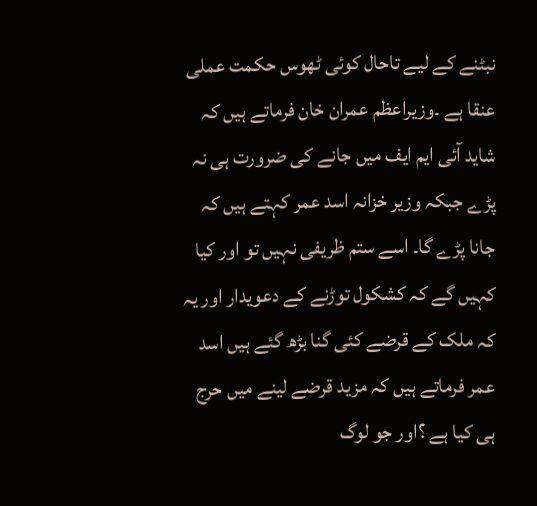نبٹنے کے لیے تاحال کوئی ٹھوس حکمت عملی عنقا ہے ۔وزیراعظم عمران خان فرماتے ہیں کہ شاید آئی ایم ایف میں جانے کی ضرورت ہی نہ پڑے جبکہ وزیر خزانہ اسد عمر کہتے ہیں کہ جانا پڑے گا۔ اسے ستم ظریفی نہیں تو اور کیا کہیں گے کہ کشکول توڑنے کے دعویدار اور یہ کہ ملک کے قرضے کئی گنا بڑھ گئے ہیں اسد عمر فرماتے ہیں کہ مزید قرضے لینے میں حرج ہی کیا ہے ؟اور جو لوگ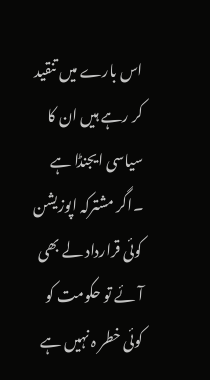اس بارے میں تنقید کر رہے ہیں ان کا سیاسی ایجنڈا ہے ۔اگر مشترکہ اپوزیشن کوئی قرارداد لے بھی آئے تو حکومت کو کوئی خطر ہ نہیں ہے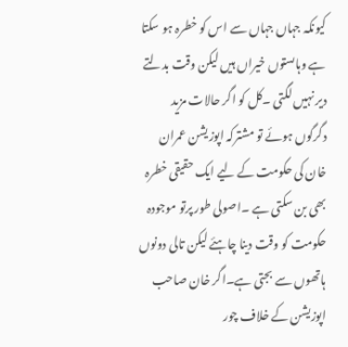کیونکہ جہاں جہاں سے اس کو خطرہ ہو سکتا ہے وہاںستوں خیراں ہیں لیکن وقت بدلتے دیر نہیں لگتی ۔کل کو اگر حالات مزید دگرگوں ہوئے تو مشترکہ اپوزیشن عمران خان کی حکومت کے لیے ایک حقیقی خطرہ بھی بن سکتی ہے ۔اصولی طور پرتو موجودہ حکومت کو وقت دینا چاہئے لیکن تالی دونوں ہاتھوں سے بجتی ہے۔اگر خان صاحب اپوزیشن کے خلاف چور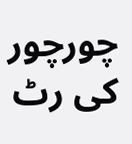چورچور کی رٹ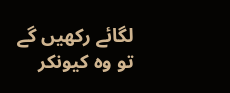لگائے رکھیں گے تو وہ کیونکر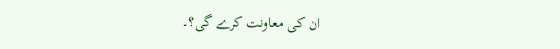ان کی معاونت کرے گی؟۔